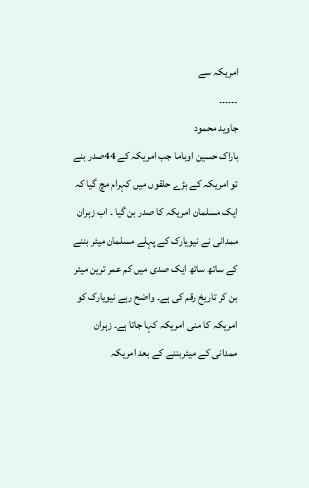امریکہ سے
۔۔۔۔۔۔
جاوید محمود
باراک حسین اوباما جب امریکہ کے 44صدر بنے تو امریکہ کے بڑے حلقوں میں کہرام مچ گیا کہ ایک مسلمان امریکہ کا صدر بن گیا ۔ اب زہران ممدانی نے نیویارک کے پہلے مسلمان میئر بننے کے ساتھ ساتھ ایک صدی میں کم عمر ترین میئر بن کر تاریخ رقم کی ہے۔ واضح رہے نیویارک کو امریکہ کا منی امریکہ کہا جاتا ہے۔ زہران ممدانی کے میئربننے کے بعد امریکہ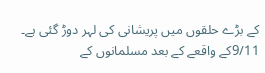کے بڑے حلقوں میں پریشانی کی لہر دوڑ گئی ہے۔ 9/11کے واقعے کے بعد مسلمانوں کے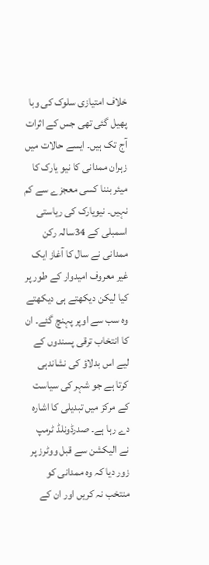خلاف امتیازی سلوک کی وبا پھیل گئی تھی جس کے اثرات آج تک ہیں۔ ایسے حالات میں زہران ممدانی کا نیو یارک کا میئر بننا کسی معجزے سے کم نہیں۔ نیویارک کی ریاستی اسمبلی کے 34سالہ رکن ممدانی نے سال کا آغاز ایک غیر معروف امیدوار کے طور پر کیا لیکن دیکھتے ہی دیکھتے وہ سب سے اوپر پہنچ گئے۔ ان کا انتخاب ترقی پسندوں کے لیے اس بدلاؤ کی نشاندہی کرتا ہے جو شہر کی سیاست کے مرکز میں تبدیلی کا اشارہ دے رہا ہے۔ صدرڈونلڈ ٹرمپ نے الیکشن سے قبل ووٹرز پر زور دیا کہ وہ ممدانی کو منتخب نہ کریں اور ان کے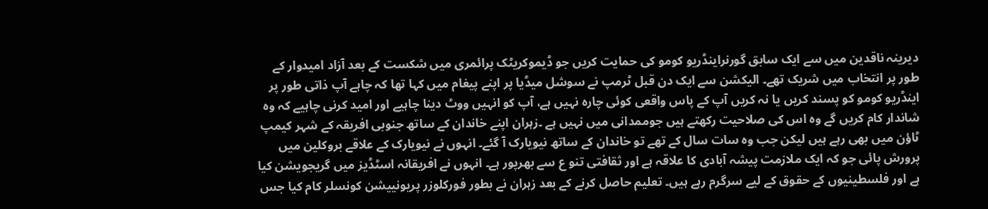دیرینہ ناقدین میں سے ایک سابق گورنراینڈریو کومو کی حمایت کریں جو ڈیموکریٹک پرائمری میں شکست کے بعد آزاد امیدوار کے طور پر انتخاب میں شریک تھے۔ الیکشن سے ایک دن قبل ٹرمپ نے سوشل میڈیا پر اپنے پیغام میں کہا تھا کہ چاہے آپ ذاتی طور پر اینڈریو کومو کو پسند کریں یا نہ کریں آپ کے پاس واقعی کوئی چارہ نہیں ہے، آپ کو انہیں ووٹ دینا چاہیے اور امید کرنی چاہیے کہ وہ شاندار کام کریں گے وہ اس کی صلاحیت رکھتے ہیں جوممدانی میں نہیں ہے ۔زہران اپنے خاندان کے ساتھ جنوبی افریقہ کے شہر کیمپ ٹاؤن میں بھی رہے ہیں لیکن جب وہ سات سال کے تھے تو خاندان کے ساتھ نیویارک آ گئے۔ انہوں نے نیویارک کے علاقے بروکلین میں پرورش پائی جو کہ ایک ملازمت پیشہ آبادی کا علاقہ ہے اور ثقافتی تنو ع سے بھرپور ہے۔ انہوں نے افریقانہ اسٹڈیز میں گریجویشن کیا ہے اور فلسطینیوں کے حقوق کے لیے سرگرم رہے ہیں۔ تعلیم حاصل کرنے کے بعد زہران نے بطور فورکلوزر پریونییشن کونسلر کام کیا جس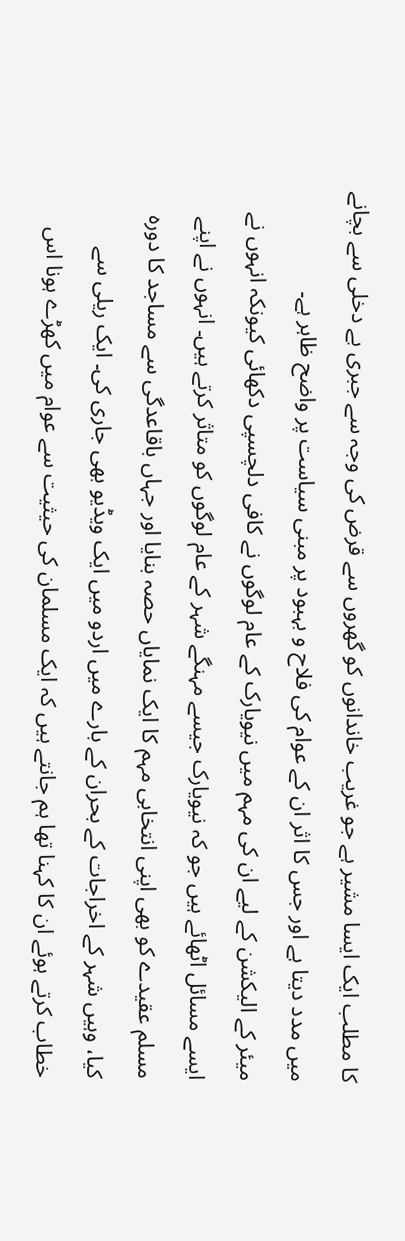کا مطلب ایک ایسا مشیر ہے جو غریب خاندانوں کو گھروں سے قرض کی وجہ سے جبری بے دخلی سے بچانے میں مدد دیتا ہے اور جس کا اثر ان کے عوام کی فلاح و بہبود پر مبنی سیاست پر واضح ظاہر ہے۔
میئر کے الیکشن کے لیے ان کی مہم میں نیویارک کے عام لوگوں نے کافی دلچسپی دکھائی کیونکہ انہوں نے ایسے مسائل اٹھائے ہیں جو کہ نیویارک جیسے مہنگے شہر کے عام لوگوں کو متاثر کرتے ہیں۔ انہوں نے اپنے مسلم عقیدے کو بھی اپنی انتخابی مہم کا ایک نمایاں حصہ بنایا اور جہاں باقاعدگی سے مساجد کا دورہ کیا، وہیں شہر کے اخراجات کے بحران کے بارے میں اردو میں ایک ویڈیو بھی جاری کی۔ ایک ریلی سے خطاب کرتے ہوئے ان کا کہنا تھا ہم جانتے ہیں کہ ایک مسلمان کی حیثیت سے عوام میں کھڑے ہونا اس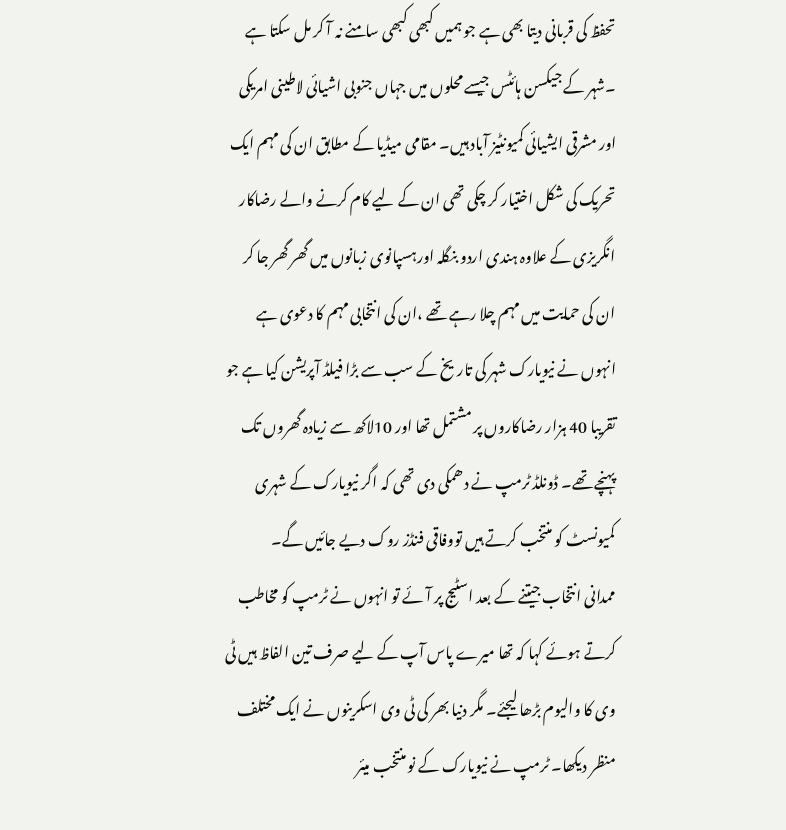تحفظ کی قربانی دیتا بھی ہے جو ہمیں کبھی کبھی سامنے نہ آ کر مل سکتا ہے ۔شہر کے جیکسن ہائٹس جیسے محلوں میں جہاں جنوبی اشیائی لاطینی امریکی اور مشرقی ایشیائی کمیونٹیز آباد ہیں۔ مقامی میڈیا کے مطابق ان کی مہم ایک تحریک کی شکل اختیار کر چکی تھی ان کے لیے کام کرنے والے رضاکار انگریزی کے علاوہ ہندی اردو بنگلہ اورہسپانوی زبانوں میں گھر گھر جا کر ان کی حمایت میں مہم چلا رہے تھے ،ان کی انتخابی مہم کا دعوی ہے انہوں نے نیویارک شہر کی تاریخ کے سب سے بڑا فیلڈ آپریشن کیا ہے جو تقریبا 40 ہزار رضاکاروں پر مشتمل تھا اور 10لاکھ سے زیادہ گھروں تک پہنچے تھے۔ ڈونلڈ ٹرمپ نے دھمکی دی تھی کہ اگر نیویارک کے شہری کمیونسٹ کو منتخب کرتے ہیں تووفاقی فنڈز روک دیے جائیں گے۔
ممدانی انتخاب جیتنے کے بعد اسٹیج پر آئے تو انہوں نے ٹرمپ کو مخاطب کرتے ہوئے کہا کہ تھا میرے پاس آپ کے لیے صرف تین الفاظ ہیں ٹی وی کا والیوم بڑھا لیجئے۔ مگر دنیا بھر کی ٹی وی اسکرینوں نے ایک مختلف منظر دیکھا۔ ٹرمپ نے نیویارک کے نو منتخب میئر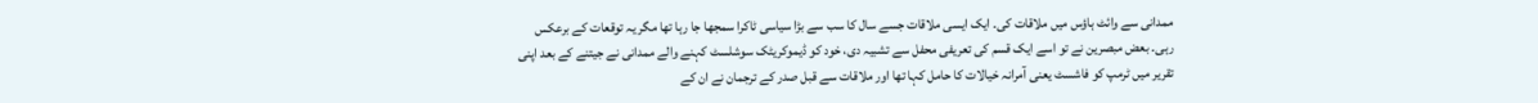ممدانی سے وائٹ ہاؤس میں ملاقات کی۔ ایک ایسی ملاقات جسے سال کا سب سے بڑا سیاسی ٹاکرا سمجھا جا رہا تھا مگر یہ توقعات کے برعکس رہی۔ بعض مبصرین نے تو اسے ایک قسم کی تعریفی محفل سے تشبیہ دی، خود کو ڈیموکریٹک سوشلسٹ کہنے والے ممدانی نے جیتنے کے بعد اپنی تقریر میں ٹرمپ کو فاشسٹ یعنی آمرانہ خیالات کا حامل کہا تھا اور ملاقات سے قبل صدر کے ترجمان نے ان کے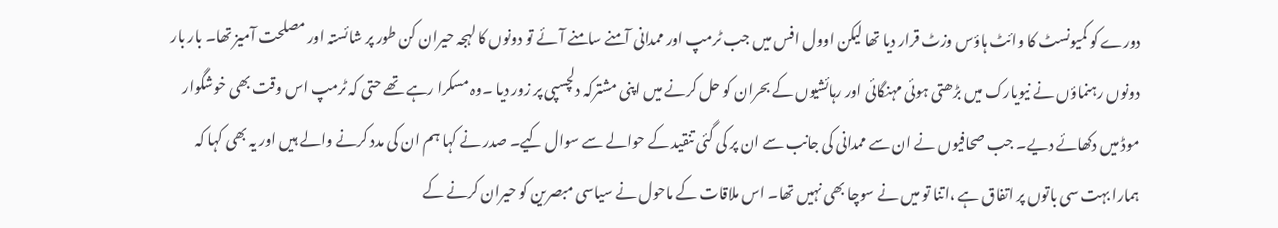دورے کو کمیونسٹ کا وائٹ ہاؤس وزٹ قرار دیا تھا لیکن اوول افس میں جب ٹرمپ اور ممدانی آمنے سامنے آئے تو دونوں کا لہجہ حیران کن طور پر شائستہ اور مصلحت آمیز تھا۔ بار بار دونوں رہنماؤں نے نیویارک میں بڑھتی ہوئی مہنگائی اور رہائشیوں کے بحران کو حل کرنے میں اپنی مشترکہ دلچسپی پر زور دیا ۔وہ مسکرا رہے تھے حتی کہ ٹرمپ اس وقت بھی خوشگوار موڈ میں دکھائے دیے۔ جب صحافیوں نے ان سے ممدانی کی جانب سے ان پر کی گئی تنقید کے حوالے سے سوال کیے۔ صدر نے کہا ہم ان کی مدد کرنے والے ہیں اور یہ بھی کہا کہ ہمارا بہت سی باتوں پر اتفاق ہے ،اتنا تو میں نے سوچا بھی نہیں تھا۔ اس ملاقات کے ماحول نے سیاسی مبصرین کو حیران کرنے کے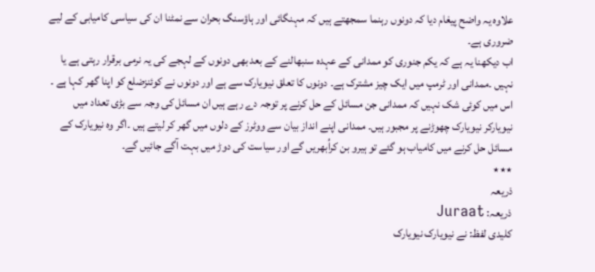علاوہ یہ واضح پیغام دیا کہ دونوں رہنما سمجھتے ہیں کہ مہنگائی اور ہاؤسنگ بحران سے نمٹنا ان کی سیاسی کامیابی کے لیے ضروری ہے۔
اب دیکھنا یہ ہے کہ یکم جنوری کو ممدانی کے عہدہ سنبھالنے کے بعد بھی دونوں کے لہجے کی یہ نرمی برقرار رہتی ہے یا نہیں ۔ممدانی اور ٹرمپ میں ایک چیز مشترک ہے۔ دونوں کا تعلق نیویارک سے ہے اور دونوں نے کوئنزضلع کو اپنا گھر کہا ہے ۔ اس میں کوئی شک نہیں کہ ممدانی جن مسائل کے حل کرنے پر توجہ دے رہے ہیں ان مسائل کی وجہ سے بڑی تعداد میں نیویارکر نیویارک چھوڑنے پر مجبور ہیں۔ ممدانی اپنے انداز بیان سے ووٹرز کے دلوں میں گھر کر لیتے ہیں ۔اگر وہ نیویارک کے مسائل حل کرنے میں کامیاب ہو گئے تو ہیرو بن کراُبھریں گے اور سیاست کی دوڑ میں بہت آگے جائیں گے۔
٭٭٭
ذریعہ
ذریعہ: Juraat
کلیدی لفظ: نے نیویارک نیویارک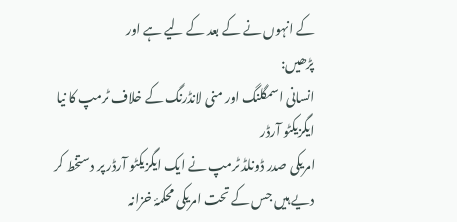کے انہوں نے کے بعد کے لیے ہے اور
پڑھیں:
انسانی اسمگلنگ اور منی لانڈرنگ کے خلاف ٹرمپ کا نیا ایگزیکٹو آرڈر
امریکی صدر ڈونلڈ ٹرمپ نے ایک ایگزیکٹو آرڈر پر دستخط کر دیے ہیں جس کے تحت امریکی محکمۂ خزانہ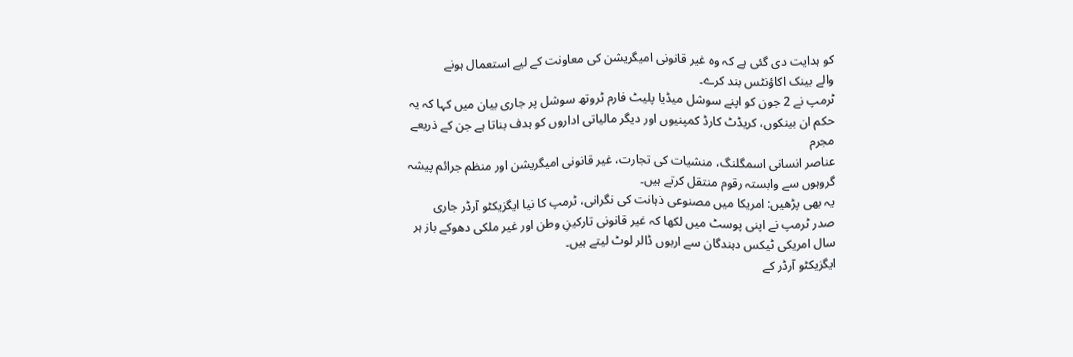کو ہدایت دی گئی ہے کہ وہ غیر قانونی امیگریشن کی معاونت کے لیے استعمال ہونے
والے بینک اکاؤنٹس بند کرے۔
ٹرمپ نے 2 جون کو اپنے سوشل میڈیا پلیٹ فارم ٹروتھ سوشل پر جاری بیان میں کہا کہ یہ حکم ان بینکوں، کریڈٹ کارڈ کمپنیوں اور دیگر مالیاتی اداروں کو ہدف بناتا ہے جن کے ذریعے مجرم
عناصر انسانی اسمگلنگ، منشیات کی تجارت، غیر قانونی امیگریشن اور منظم جرائم پیشہ گروہوں سے وابستہ رقوم منتقل کرتے ہیں۔
یہ بھی پڑھیں: امریکا میں مصنوعی ذہانت کی نگرانی، ٹرمپ کا نیا ایگزیکٹو آرڈر جاری
صدر ٹرمپ نے اپنی پوسٹ میں لکھا کہ غیر قانونی تارکینِ وطن اور غیر ملکی دھوکے باز ہر سال امریکی ٹیکس دہندگان سے اربوں ڈالر لوٹ لیتے ہیں۔
ایگزیکٹو آرڈر کے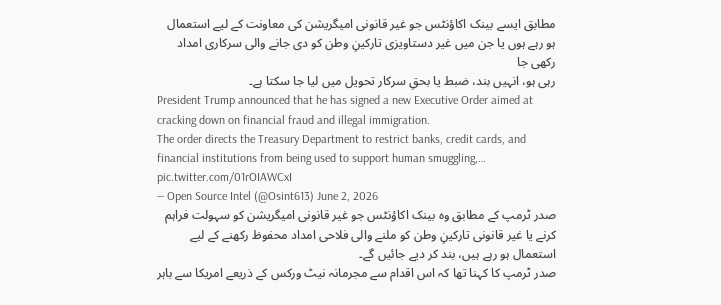مطابق ایسے بینک اکاؤنٹس جو غیر قانونی امیگریشن کی معاونت کے لیے استعمال ہو رہے ہوں یا جن میں غیر دستاویزی تارکینِ وطن کو دی جانے والی سرکاری امداد رکھی جا
رہی ہو، انہیں بند، ضبط یا بحقِ سرکار تحویل میں لیا جا سکتا ہے۔
President Trump announced that he has signed a new Executive Order aimed at cracking down on financial fraud and illegal immigration.
The order directs the Treasury Department to restrict banks, credit cards, and financial institutions from being used to support human smuggling,… pic.twitter.com/01rOIAWCxI
— Open Source Intel (@Osint613) June 2, 2026
صدر ٹرمپ کے مطابق وہ بینک اکاؤنٹس جو غیر قانونی امیگریشن کو سہولت فراہم کرنے یا غیر قانونی تارکینِ وطن کو ملنے والی فلاحی امداد محفوظ رکھنے کے لیے استعمال ہو رہے ہیں، بند کر دیے جائیں گے۔
صدر ٹرمپ کا کہنا تھا کہ اس اقدام سے مجرمانہ نیٹ ورکس کے ذریعے امریکا سے باہر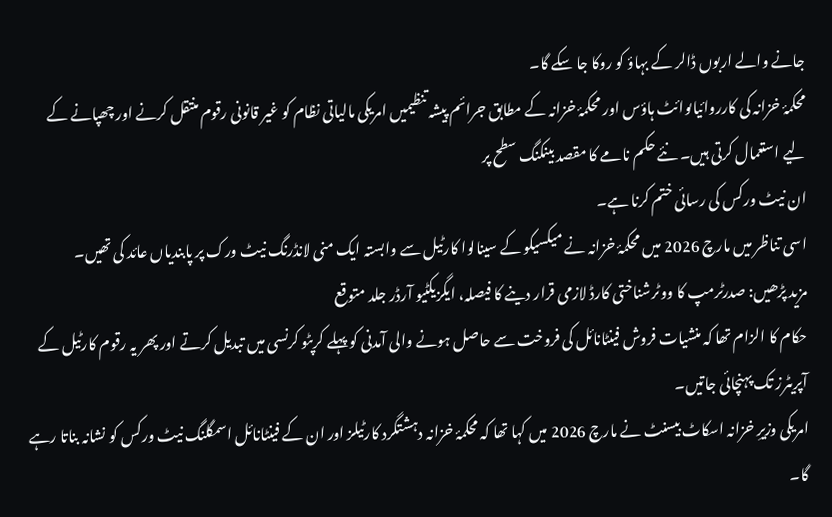جانے والے اربوں ڈالر کے بہاؤ کو روکا جا سکے گا۔
محکمۂ خزانہ کی کارروائیاںوائٹ ہاؤس اور محکمۂ خزانہ کے مطابق جرائم پیشہ تنظیمیں امریکی مالیاتی نظام کو غیر قانونی رقوم منتقل کرنے اور چھپانے کے لیے استعمال کرتی ہیں۔ نئے حکم نامے کا مقصد بینکنگ سطح پر
ان نیٹ ورکس کی رسائی ختم کرنا ہے۔
اسی تناظر میں مارچ 2026 میں محکمۂ خزانہ نے میکسیکو کے سینالوا کارٹیل سے وابستہ ایک منی لانڈرنگ نیٹ ورک پر پابندیاں عائد کی تھیں۔
مزید پڑھیں: صدرٹرمپ کا ووٹرشناختی کارڈ لازمی قرار دینے کا فیصلہ، ایگزیکٹیو آرڈر جلد متوقع
حکام کا الزام تھا کہ منشیات فروش فینٹانائل کی فروخت سے حاصل ہونے والی آمدنی کو پہلے کرپٹو کرنسی میں تبدیل کرتے اور پھر یہ رقوم کارٹیل کے آپریٹرز تک پہنچائی جاتیں۔
امریکی وزیرِ خزانہ اسکاٹ بیسنٹ نے مارچ 2026 میں کہا تھا کہ محکمۂ خزانہ دہشتگرد کارٹیلز اور ان کے فینٹانائل اسمگلنگ نیٹ ورکس کو نشانہ بناتا رہے گا۔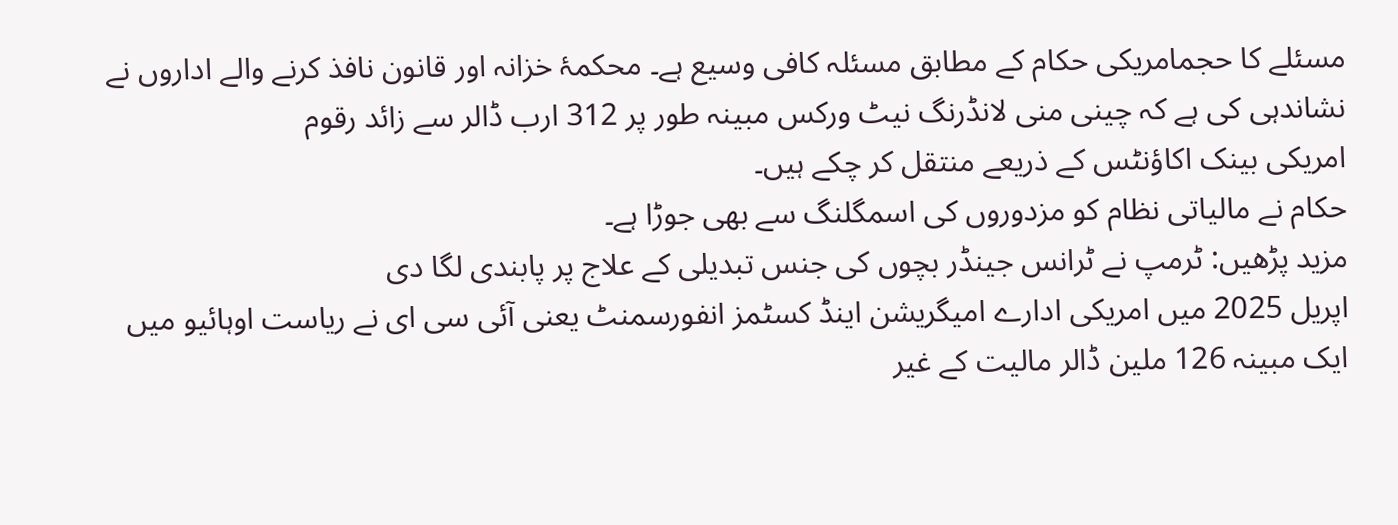مسئلے کا حجمامریکی حکام کے مطابق مسئلہ کافی وسیع ہے۔ محکمۂ خزانہ اور قانون نافذ کرنے والے اداروں نے نشاندہی کی ہے کہ چینی منی لانڈرنگ نیٹ ورکس مبینہ طور پر 312 ارب ڈالر سے زائد رقوم
امریکی بینک اکاؤنٹس کے ذریعے منتقل کر چکے ہیں۔
حکام نے مالیاتی نظام کو مزدوروں کی اسمگلنگ سے بھی جوڑا ہے۔
مزید پڑھیں: ٹرمپ نے ٹرانس جینڈر بچوں کی جنس تبدیلی کے علاج پر پابندی لگا دی
اپریل 2025 میں امریکی ادارے امیگریشن اینڈ کسٹمز انفورسمنٹ یعنی آئی سی ای نے ریاست اوہائیو میں ایک مبینہ 126 ملین ڈالر مالیت کے غیر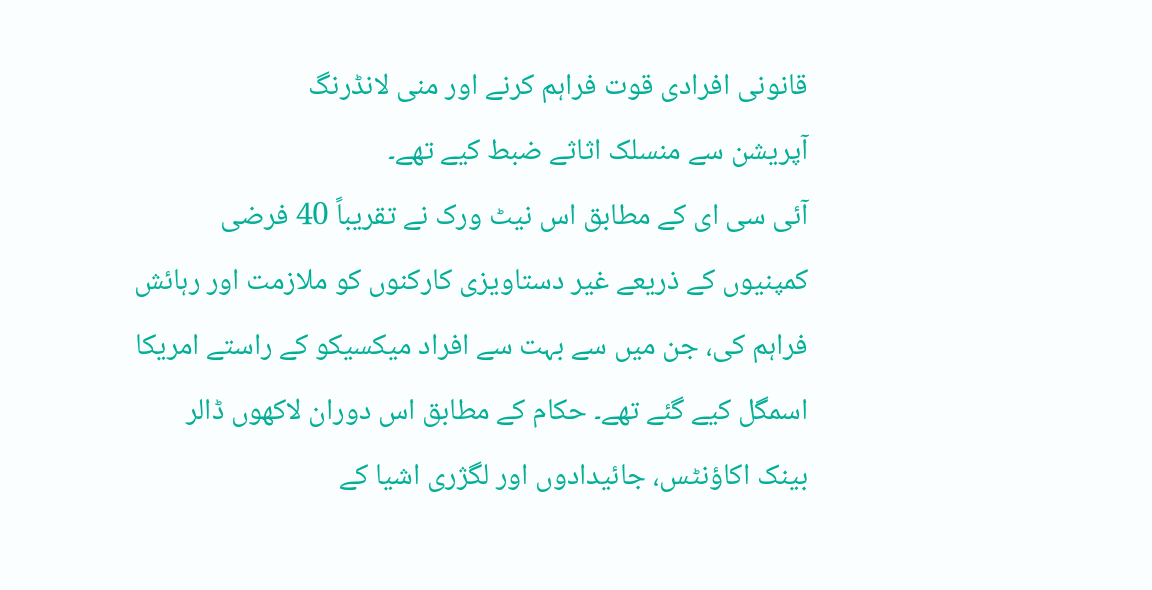قانونی افرادی قوت فراہم کرنے اور منی لانڈرنگ
آپریشن سے منسلک اثاثے ضبط کیے تھے۔
آئی سی ای کے مطابق اس نیٹ ورک نے تقریباً 40 فرضی کمپنیوں کے ذریعے غیر دستاویزی کارکنوں کو ملازمت اور رہائش فراہم کی، جن میں سے بہت سے افراد میکسیکو کے راستے امریکا
اسمگل کیے گئے تھے۔ حکام کے مطابق اس دوران لاکھوں ڈالر بینک اکاؤنٹس، جائیدادوں اور لگژری اشیا کے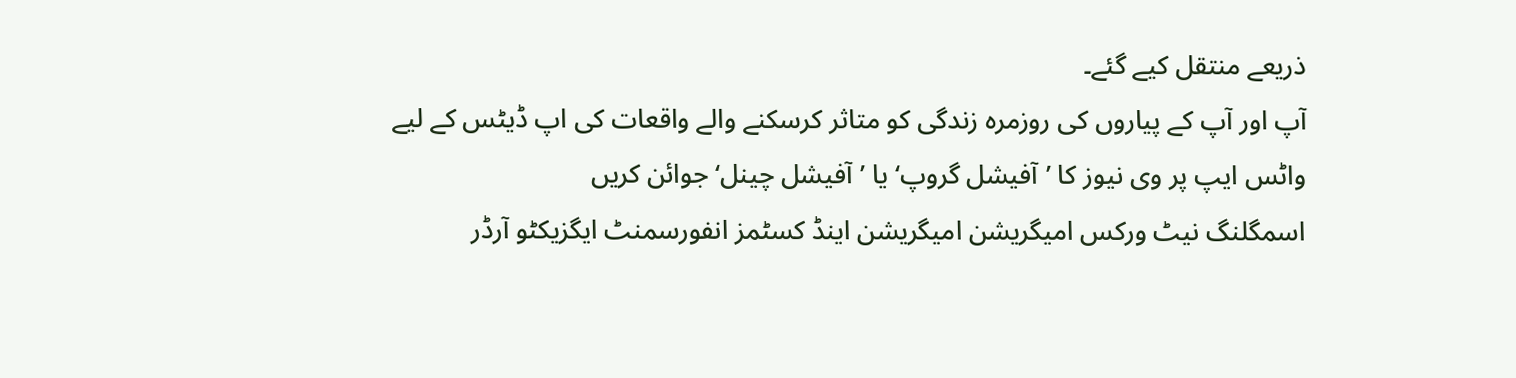ذریعے منتقل کیے گئے۔
آپ اور آپ کے پیاروں کی روزمرہ زندگی کو متاثر کرسکنے والے واقعات کی اپ ڈیٹس کے لیے واٹس ایپ پر وی نیوز کا ’آفیشل گروپ‘ یا ’آفیشل چینل‘ جوائن کریں
اسمگلنگ نیٹ ورکس امیگریشن امیگریشن اینڈ کسٹمز انفورسمنٹ ایگزیکٹو آرڈر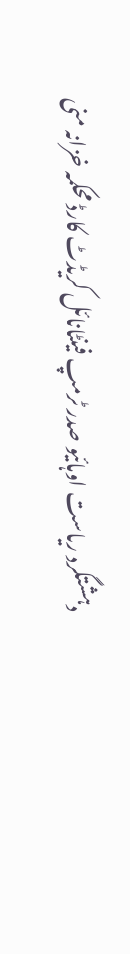دہشتگرد ریاست اوہائیو صدر ٹرمپ فینٹانائل کریڈٹ کارڈ محکمہ خزانہ منی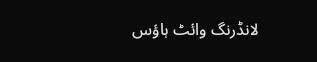لانڈرنگ وائٹ ہاؤس